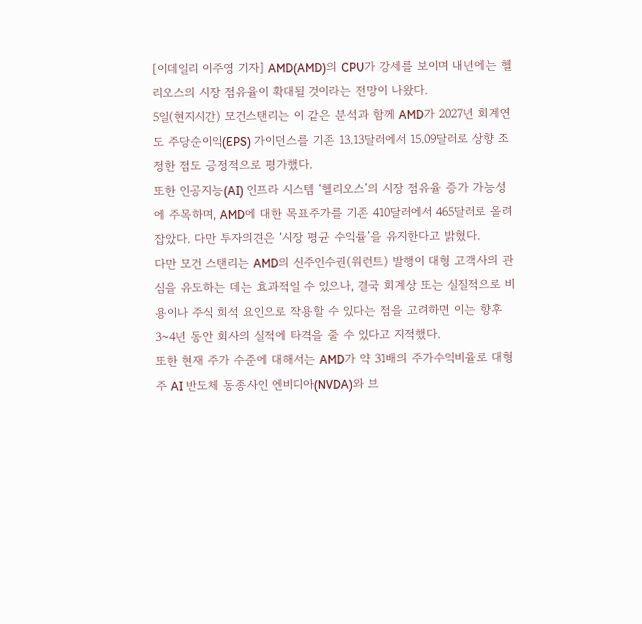[이데일리 이주영 기자] AMD(AMD)의 CPU가 강세를 보이며 내년에는 헬리오스의 시장 점유율이 확대될 것이라는 전망이 나왔다.
5일(현지시간) 모건스탠리는 이 같은 분석과 함께 AMD가 2027년 회계연도 주당순이익(EPS) 가이던스를 기존 13.13달러에서 15.09달러로 상향 조정한 점도 긍정적으로 평가했다.
또한 인공지능(AI) 인프라 시스템 ‘헬리오스’의 시장 점유율 증가 가능성에 주목하며, AMD에 대한 목표주가를 기존 410달러에서 465달러로 올려 잡았다. 다만 투자의견은 ‘시장 평균 수익률’을 유지한다고 밝혔다.
다만 모건 스탠리는 AMD의 신주인수권(워런트) 발행이 대형 고객사의 관심을 유도하는 데는 효과적일 수 있으나, 결국 회계상 또는 실질적으로 비용이나 주식 희석 요인으로 작용할 수 있다는 점을 고려하면 이는 향후 3~4년 동안 회사의 실적에 타격을 줄 수 있다고 지적했다.
또한 현재 주가 수준에 대해서는 AMD가 약 31배의 주가수익비율로 대형주 AI 반도체 동종사인 엔비디아(NVDA)와 브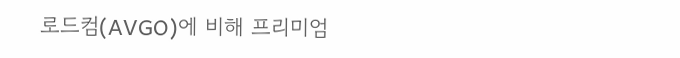로드컴(AVGO)에 비해 프리미엄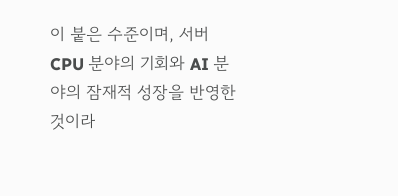이 붙은 수준이며, 서버 CPU 분야의 기회와 AI 분야의 잠재적 성장을 반영한 것이라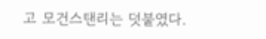고 모건스탠리는 덧붙였다.